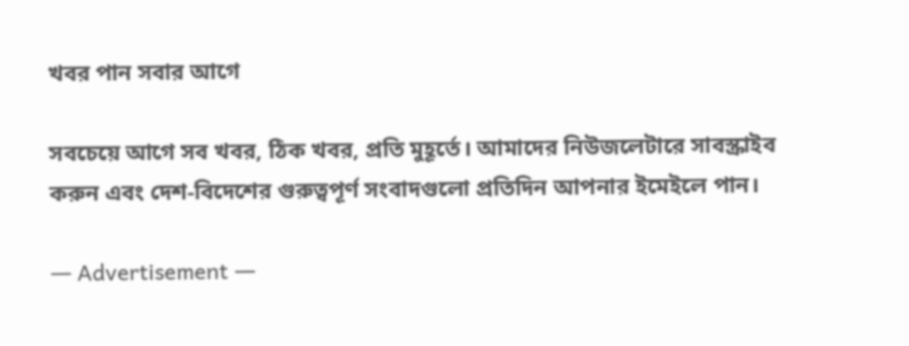খবর পান সবার আগে

সবচেয়ে আগে সব খবর, ঠিক খবর, প্রতি মুহূর্তে। আমাদের নিউজলেটারে সাবস্ক্রাইব করুন এবং দেশ-বিদেশের গুরুত্বপূর্ণ সংবাদগুলো প্রতিদিন আপনার ইমেইলে পান।

― Advertisement ―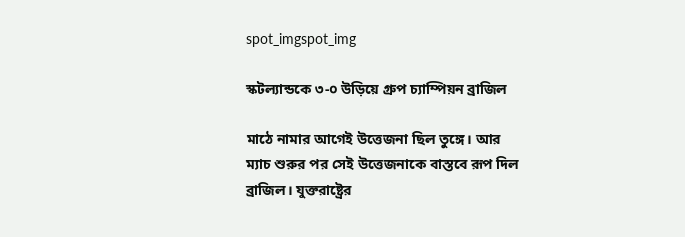spot_imgspot_img

স্কটল্যান্ডকে ৩-০ উড়িয়ে গ্রুপ চ্যাম্পিয়ন ব্রাজিল

মাঠে নামার আগেই উত্তেজনা ছিল তুঙ্গে। আর ম্যাচ শুরুর পর সেই উত্তেজনাকে বাস্তবে রূপ দিল ব্রাজিল। যুক্তরাষ্ট্রের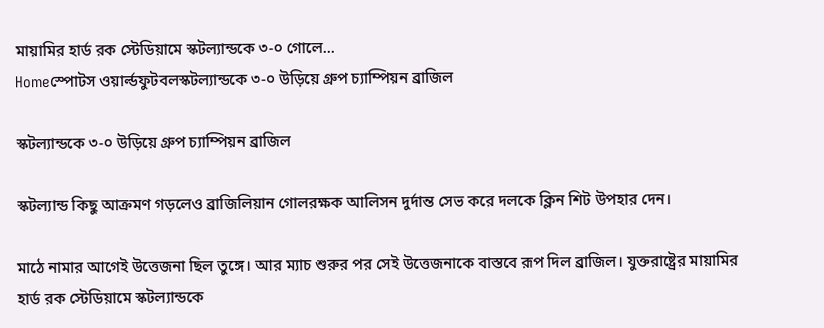মায়ামির হার্ড রক স্টেডিয়ামে স্কটল্যান্ডকে ৩-০ গোলে...
Homeস্পোটস ওয়ার্ল্ডফুটবলস্কটল্যান্ডকে ৩-০ উড়িয়ে গ্রুপ চ্যাম্পিয়ন ব্রাজিল

স্কটল্যান্ডকে ৩-০ উড়িয়ে গ্রুপ চ্যাম্পিয়ন ব্রাজিল

স্কটল্যান্ড কিছু আক্রমণ গড়লেও ব্রাজিলিয়ান গোলরক্ষক আলিসন দুর্দান্ত সেভ করে দলকে ক্লিন শিট উপহার দেন।

মাঠে নামার আগেই উত্তেজনা ছিল তুঙ্গে। আর ম্যাচ শুরুর পর সেই উত্তেজনাকে বাস্তবে রূপ দিল ব্রাজিল। যুক্তরাষ্ট্রের মায়ামির হার্ড রক স্টেডিয়ামে স্কটল্যান্ডকে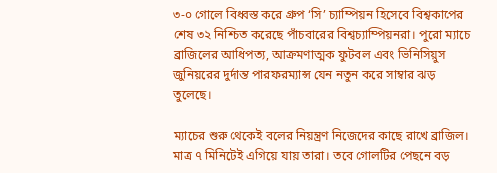৩-০ গোলে বিধ্বস্ত করে গ্রুপ ‘সি’ চ্যাম্পিয়ন হিসেবে বিশ্বকাপের শেষ ৩২ নিশ্চিত করেছে পাঁচবারের বিশ্বচ্যাম্পিয়নরা। পুরো ম্যাচে ব্রাজিলের আধিপত্য, আক্রমণাত্মক ফুটবল এবং ভিনিসিয়ুস জুনিয়রের দুর্দান্ত পারফরম্যান্স যেন নতুন করে সাম্বার ঝড় তুলেছে।

ম্যাচের শুরু থেকেই বলের নিয়ন্ত্রণ নিজেদের কাছে রাখে ব্রাজিল। মাত্র ৭ মিনিটেই এগিয়ে যায় তারা। তবে গোলটির পেছনে বড়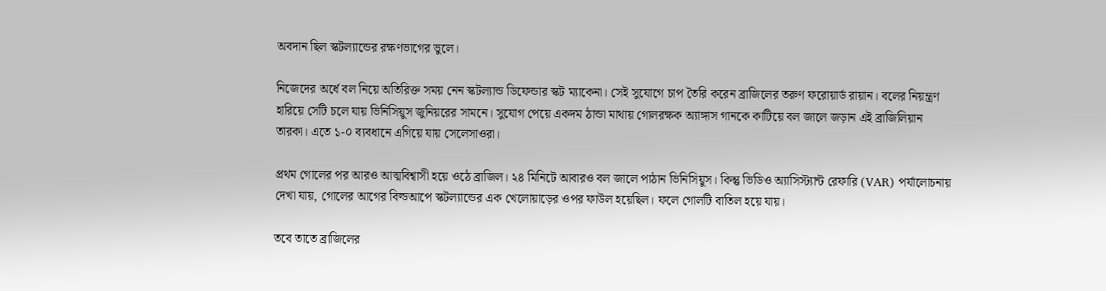অবদান ছিল স্কটল্যান্ডের রক্ষণভাগের ভুলে।

নিজেদের অর্ধে বল নিয়ে অতিরিক্ত সময় নেন স্কটল্যান্ড ডিফেন্ডার স্কট ম্যাকেনা। সেই সুযোগে চাপ তৈরি করেন ব্রাজিলের তরুণ ফরোয়ার্ড রায়ান। বলের নিয়ন্ত্রণ হারিয়ে সেটি চলে যায় ভিনিসিয়ুস জুনিয়রের সামনে। সুযোগ পেয়ে একদম ঠান্ডা মাথায় গোলরক্ষক অ্যাঙ্গাস গানকে কাটিয়ে বল জালে জড়ান এই ব্রাজিলিয়ান তারকা। এতে ১-০ ব্যবধানে এগিয়ে যায় সেলেসাওরা।

প্রথম গোলের পর আরও আত্মবিশ্বাসী হয়ে ওঠে ব্রাজিল। ২৪ মিনিটে আবারও বল জালে পাঠান ভিনিসিয়ুস। কিন্তু ভিডিও অ্যাসিস্ট্যান্ট রেফারি (VAR) পর্যালোচনায় দেখা যায়, গোলের আগের বিল্ডআপে স্কটল্যান্ডের এক খেলোয়াড়ের ওপর ফাউল হয়েছিল। ফলে গোলটি বাতিল হয়ে যায়।

তবে তাতে ব্রাজিলের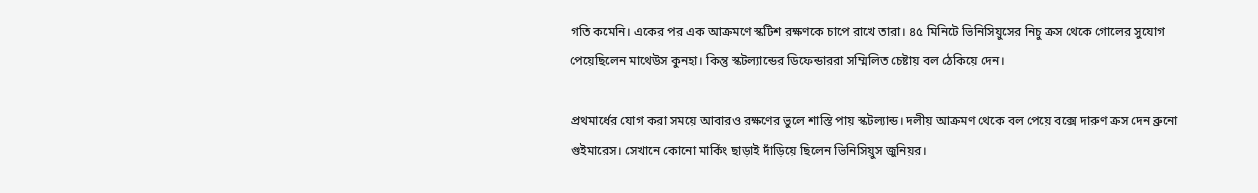গতি কমেনি। একের পর এক আক্রমণে স্কটিশ রক্ষণকে চাপে রাখে তারা। ৪৫ মিনিটে ভিনিসিয়ুসের নিচু ক্রস থেকে গোলের সুযোগ পেয়েছিলেন মাথেউস কুনহা। কিন্তু স্কটল্যান্ডের ডিফেন্ডাররা সম্মিলিত চেষ্টায় বল ঠেকিয়ে দেন।

প্রথমার্ধের যোগ করা সময়ে আবারও রক্ষণের ভুলে শাস্তি পায় স্কটল্যান্ড। দলীয় আক্রমণ থেকে বল পেয়ে বক্সে দারুণ ক্রস দেন ব্রুনো গুইমারেস। সেখানে কোনো মার্কিং ছাড়াই দাঁড়িয়ে ছিলেন ভিনিসিয়ুস জুনিয়র।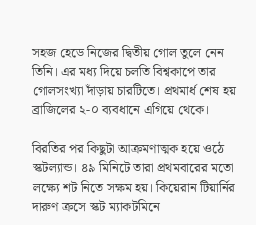সহজ হেডে নিজের দ্বিতীয় গোল তুলে নেন তিনি। এর মধ্য দিয়ে চলতি বিশ্বকাপে তার গোলসংখ্যা দাঁড়ায় চারটিতে। প্রথমার্ধ শেষ হয় ব্রাজিলের ২-০ ব্যবধানে এগিয়ে থেকে।

বিরতির পর কিছুটা আক্রমণাত্মক হয়ে ওঠে স্কটল্যান্ড। ৪৯ মিনিটে তারা প্রথমবারের মতো লক্ষ্যে শট নিতে সক্ষম হয়। কিয়েরান টিয়ার্নির দারুণ ক্রসে স্কট ম্যাকটমিনে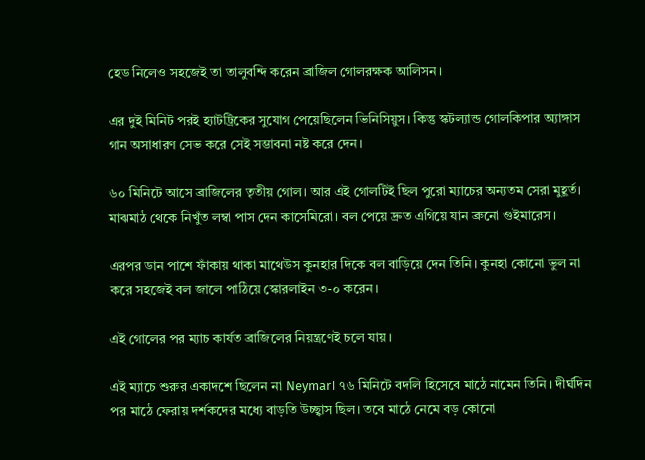হেড নিলেও সহজেই তা তালুবন্দি করেন ব্রাজিল গোলরক্ষক আলিসন।

এর দুই মিনিট পরই হ্যাটট্রিকের সুযোগ পেয়েছিলেন ভিনিসিয়ুস। কিন্তু স্কটল্যান্ড গোলকিপার অ্যাঙ্গাস গান অসাধারণ সেভ করে সেই সম্ভাবনা নষ্ট করে দেন।

৬০ মিনিটে আসে ব্রাজিলের তৃতীয় গোল। আর এই গোলটিই ছিল পুরো ম্যাচের অন্যতম সেরা মুহূর্ত। মাঝমাঠ থেকে নিখুঁত লম্বা পাস দেন কাসেমিরো। বল পেয়ে দ্রুত এগিয়ে যান ব্রুনো গুইমারেস।

এরপর ডান পাশে ফাঁকায় থাকা মাথেউস কুনহার দিকে বল বাড়িয়ে দেন তিনি। কুনহা কোনো ভুল না করে সহজেই বল জালে পাঠিয়ে স্কোরলাইন ৩-০ করেন।

এই গোলের পর ম্যাচ কার্যত ব্রাজিলের নিয়ন্ত্রণেই চলে যায়।

এই ম্যাচে শুরুর একাদশে ছিলেন না Neymar। ৭৬ মিনিটে বদলি হিসেবে মাঠে নামেন তিনি। দীর্ঘদিন পর মাঠে ফেরায় দর্শকদের মধ্যে বাড়তি উচ্ছ্বাস ছিল। তবে মাঠে নেমে বড় কোনো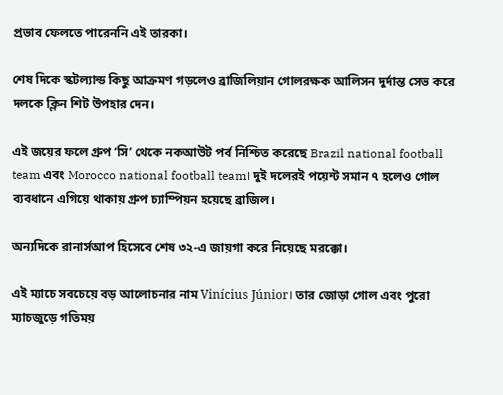প্রভাব ফেলতে পারেননি এই তারকা।

শেষ দিকে স্কটল্যান্ড কিছু আক্রমণ গড়লেও ব্রাজিলিয়ান গোলরক্ষক আলিসন দুর্দান্ত সেভ করে দলকে ক্লিন শিট উপহার দেন।

এই জয়ের ফলে গ্রুপ ‘সি’ থেকে নকআউট পর্ব নিশ্চিত করেছে Brazil national football team এবং Morocco national football team। দুই দলেরই পয়েন্ট সমান ৭ হলেও গোল ব্যবধানে এগিয়ে থাকায় গ্রুপ চ্যাম্পিয়ন হয়েছে ব্রাজিল।

অন্যদিকে রানার্সআপ হিসেবে শেষ ৩২-এ জায়গা করে নিয়েছে মরক্কো।

এই ম্যাচে সবচেয়ে বড় আলোচনার নাম Vinícius Júnior। তার জোড়া গোল এবং পুরো ম্যাচজুড়ে গতিময়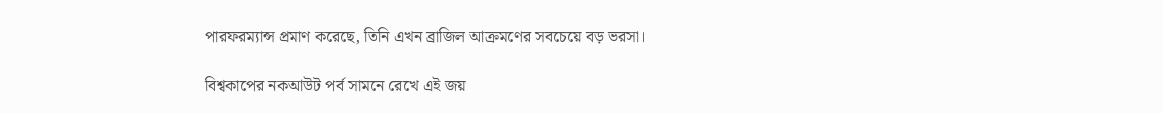পারফরম্যান্স প্রমাণ করেছে, তিনি এখন ব্রাজিল আক্রমণের সবচেয়ে বড় ভরসা।

বিশ্বকাপের নকআউট পর্ব সামনে রেখে এই জয়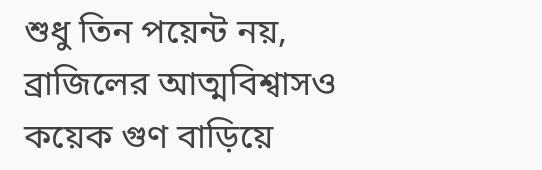শুধু তিন পয়েন্ট নয়, ব্রাজিলের আত্মবিশ্বাসও কয়েক গুণ বাড়িয়ে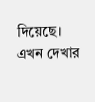দিয়েছে। এখন দেখার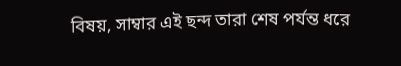বিষয়, সাম্বার এই ছন্দ তারা শেষ পর্যন্ত ধরে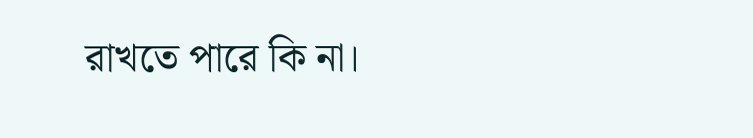রাখতে পারে কি না।